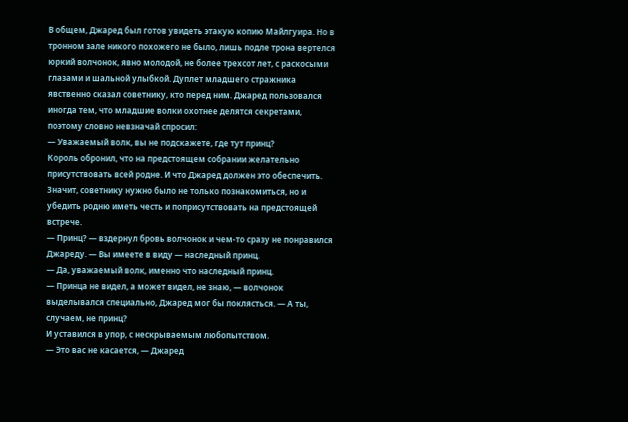В общем, Джаред был готов увидеть этакую копию Майлгуира. Но в тронном зале никого похожего не было, лишь подле трона вертелся юркий волчонок, явно молодой, не более трехсот лет, с раскосыми глазами и шальной улыбкой. Дуплет младшего стражника явственно сказал советнику, кто перед ним. Джаред пользовался иногда тем, что младшие волки охотнее делятся секретами, поэтому словно невзначай спросил:
— Уважаемый волк, вы не подскажете, где тут принц?
Король обронил, что на предстоящем собрании желательно присутствовать всей родне. И что Джаред должен это обеспечить. Значит, советнику нужно было не только познакомиться, но и убедить родню иметь честь и поприсутствовать на предстоящей встрече.
— Принц? — вздернул бровь волчонок и чем-то сразу не понравился Джареду. — Вы имеете в виду — наследный принц.
— Да, уважаемый волк, именно что наследный принц.
— Принца не видел, а может видел, не знаю, — волчонок выделывался специально, Джаред мог бы поклясться. — А ты, случаем, не принц?
И уставился в упор, с нескрываемым любопытством.
— Это вас не касается, — Джаред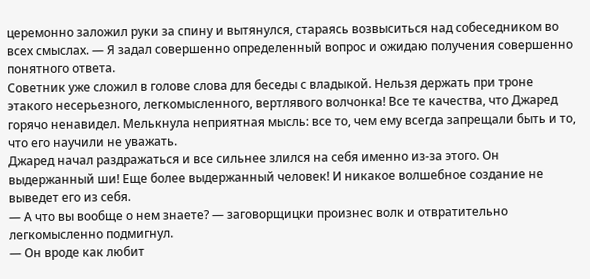церемонно заложил руки за спину и вытянулся, стараясь возвыситься над собеседником во всех смыслах. — Я задал совершенно определенный вопрос и ожидаю получения совершенно понятного ответа.
Советник уже сложил в голове слова для беседы с владыкой. Нельзя держать при троне этакого несерьезного, легкомысленного, вертлявого волчонка! Все те качества, что Джаред горячо ненавидел. Мелькнула неприятная мысль: все то, чем ему всегда запрещали быть и то, что его научили не уважать.
Джаред начал раздражаться и все сильнее злился на себя именно из-за этого. Он выдержанный ши! Еще более выдержанный человек! И никакое волшебное создание не выведет его из себя.
— А что вы вообще о нем знаете? — заговорщицки произнес волк и отвратительно легкомысленно подмигнул.
— Он вроде как любит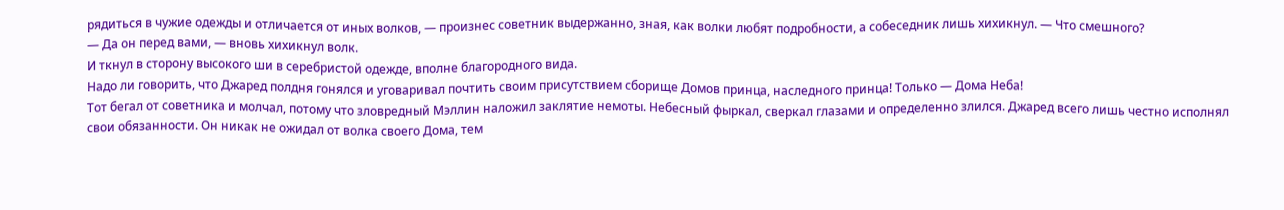рядиться в чужие одежды и отличается от иных волков, — произнес советник выдержанно, зная, как волки любят подробности, а собеседник лишь хихикнул. — Что смешного?
— Да он перед вами, — вновь хихикнул волк.
И ткнул в сторону высокого ши в серебристой одежде, вполне благородного вида.
Надо ли говорить, что Джаред полдня гонялся и уговаривал почтить своим присутствием сборище Домов принца, наследного принца! Только — Дома Неба!
Тот бегал от советника и молчал, потому что зловредный Мэллин наложил заклятие немоты. Небесный фыркал, сверкал глазами и определенно злился. Джаред всего лишь честно исполнял свои обязанности. Он никак не ожидал от волка своего Дома, тем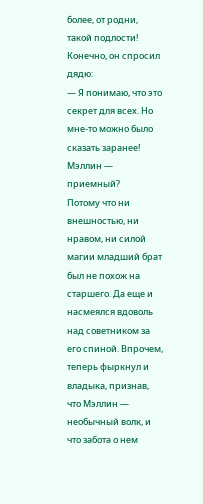более, от родни, такой подлости!
Конечно, он спросил дядю:
— Я понимаю, что это секрет для всех. Но мне-то можно было сказать заранее! Мэллин — приемный?
Потому что ни внешностью, ни нравом, ни силой магии младший брат был не похож на старшего. Да еще и насмеялся вдоволь над советником за его спиной. Впрочем, теперь фыркнул и владыка, признав, что Мэллин — необычный волк, и что забота о нем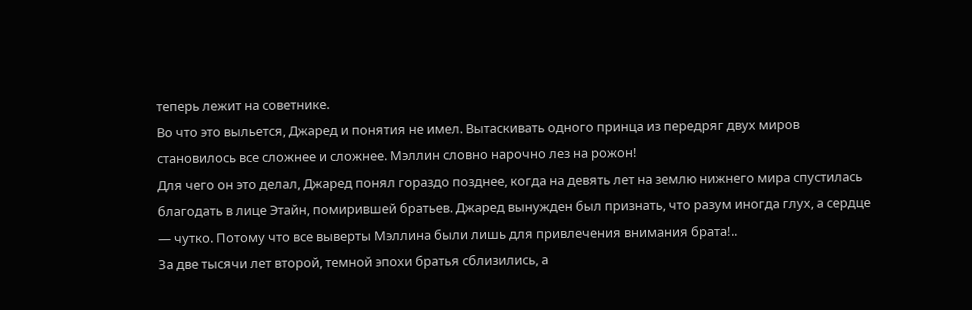теперь лежит на советнике.
Во что это выльется, Джаред и понятия не имел. Вытаскивать одного принца из передряг двух миров становилось все сложнее и сложнее. Мэллин словно нарочно лез на рожон!
Для чего он это делал, Джаред понял гораздо позднее, когда на девять лет на землю нижнего мира спустилась благодать в лице Этайн, помирившей братьев. Джаред вынужден был признать, что разум иногда глух, а сердце — чутко. Потому что все выверты Мэллина были лишь для привлечения внимания брата!..
За две тысячи лет второй, темной эпохи братья сблизились, а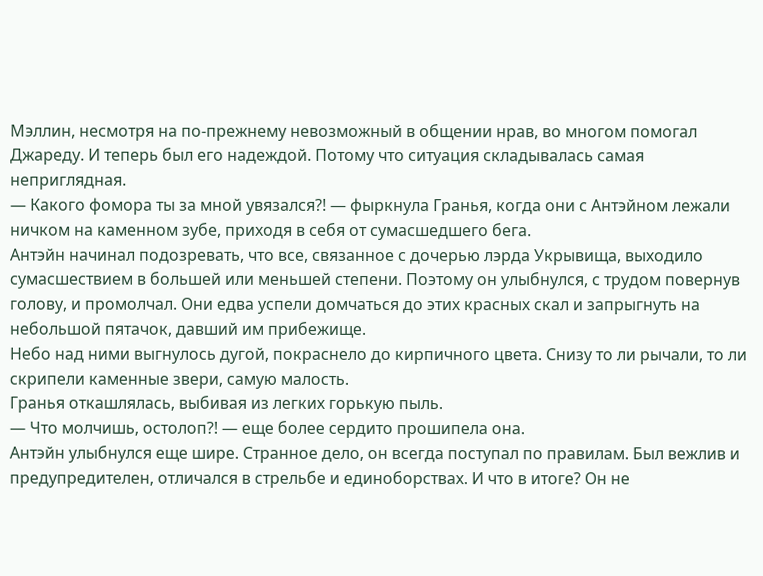Мэллин, несмотря на по-прежнему невозможный в общении нрав, во многом помогал Джареду. И теперь был его надеждой. Потому что ситуация складывалась самая неприглядная.
— Какого фомора ты за мной увязался?! — фыркнула Гранья, когда они с Антэйном лежали ничком на каменном зубе, приходя в себя от сумасшедшего бега.
Антэйн начинал подозревать, что все, связанное с дочерью лэрда Укрывища, выходило сумасшествием в большей или меньшей степени. Поэтому он улыбнулся, с трудом повернув голову, и промолчал. Они едва успели домчаться до этих красных скал и запрыгнуть на небольшой пятачок, давший им прибежище.
Небо над ними выгнулось дугой, покраснело до кирпичного цвета. Снизу то ли рычали, то ли скрипели каменные звери, самую малость.
Гранья откашлялась, выбивая из легких горькую пыль.
— Что молчишь, остолоп?! — еще более сердито прошипела она.
Антэйн улыбнулся еще шире. Странное дело, он всегда поступал по правилам. Был вежлив и предупредителен, отличался в стрельбе и единоборствах. И что в итоге? Он не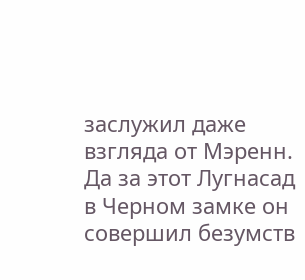заслужил даже взгляда от Мэренн. Да за этот Лугнасад в Черном замке он совершил безумств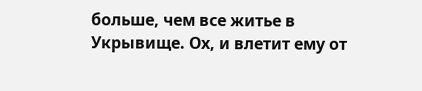больше, чем все житье в Укрывище. Ох, и влетит ему от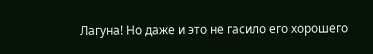Лагуна! Но даже и это не гасило его хорошего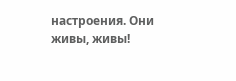настроения. Они живы, живы!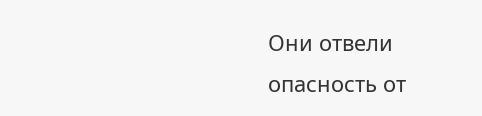Они отвели опасность от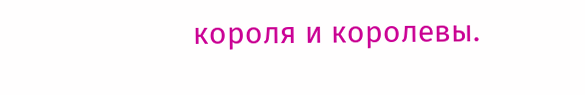короля и королевы.